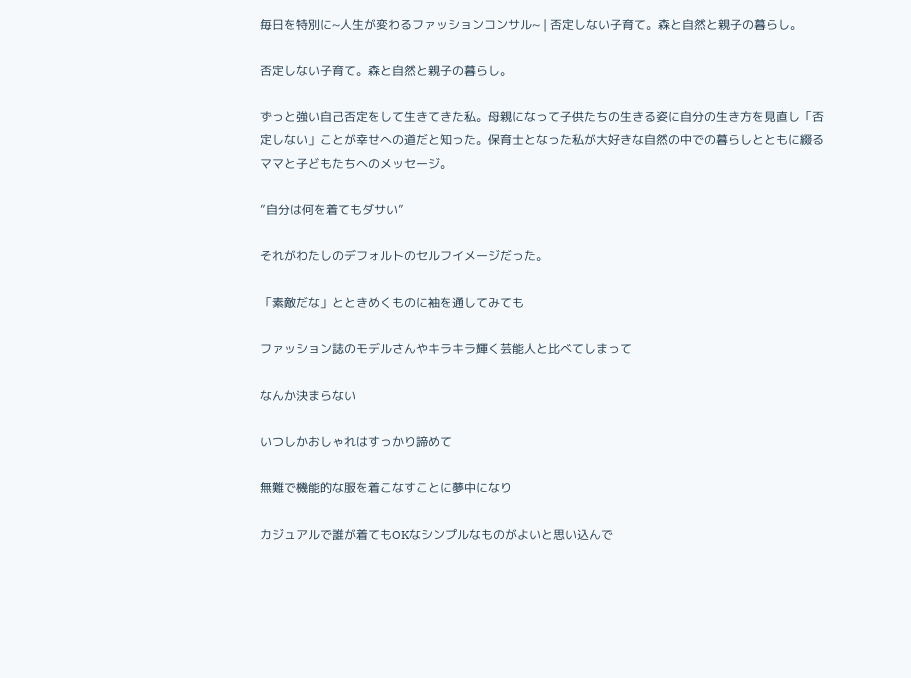毎日を特別に~人生が変わるファッションコンサル~ | 否定しない子育て。森と自然と親子の暮らし。

否定しない子育て。森と自然と親子の暮らし。

ずっと強い自己否定をして生きてきた私。母親になって子供たちの生きる姿に自分の生き方を見直し「否定しない」ことが幸せへの道だと知った。保育士となった私が大好きな自然の中での暮らしとともに綴るママと子どもたちへのメッセージ。

”自分は何を着てもダサい”

それがわたしのデフォルトのセルフイメージだった。

「素敵だな」とときめくものに袖を通してみても

ファッション誌のモデルさんやキラキラ輝く芸能人と比べてしまって

なんか決まらない

いつしかおしゃれはすっかり諦めて

無難で機能的な服を着こなすことに夢中になり

カジュアルで誰が着てもOKなシンプルなものがよいと思い込んで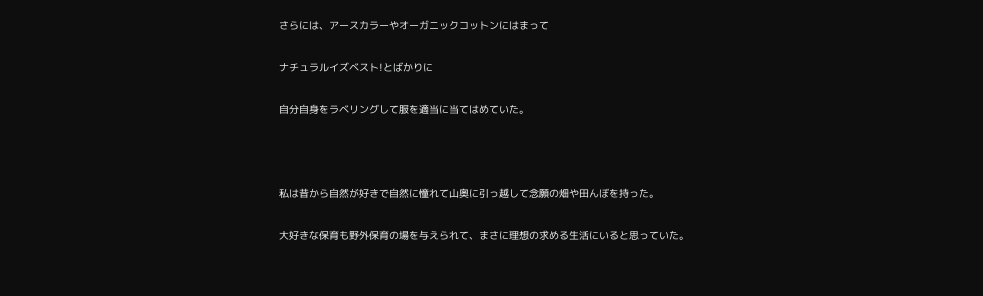さらには、アースカラーやオーガニックコットンにはまって

ナチュラルイズベスト!とばかりに

自分自身をラベリングして服を適当に当てはめていた。



私は昔から自然が好きで自然に憧れて山奥に引っ越して念願の畑や田んぼを持った。

大好きな保育も野外保育の場を与えられて、まさに理想の求める生活にいると思っていた。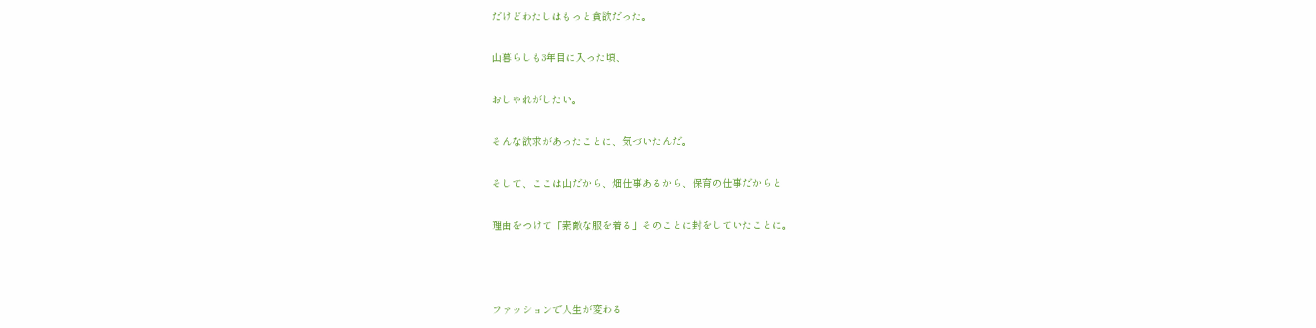だけどわたしはもっと貪欲だった。

山暮らしも3年目に入った頃、

おしゃれがしたい。

そんな欲求があったことに、気づいたんだ。

そして、ここは山だから、畑仕事あるから、保育の仕事だからと

理由をつけて「素敵な服を着る」そのことに封をしていたことに。



ファッションで人生が変わる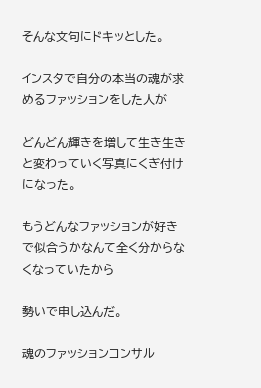そんな文句にドキッとした。

インスタで自分の本当の魂が求めるファッションをした人が

どんどん輝きを増して生き生きと変わっていく写真にくぎ付けになった。

もうどんなファッションが好きで似合うかなんて全く分からなくなっていたから

勢いで申し込んだ。

魂のファッションコンサル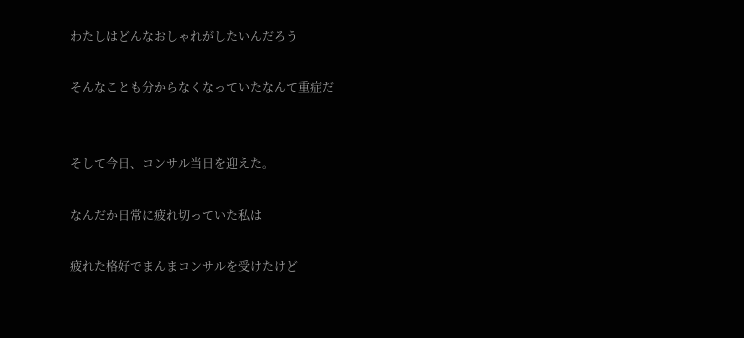わたしはどんなおしゃれがしたいんだろう

そんなことも分からなくなっていたなんて重症だ


そして今日、コンサル当日を迎えた。

なんだか日常に疲れ切っていた私は

疲れた格好でまんまコンサルを受けたけど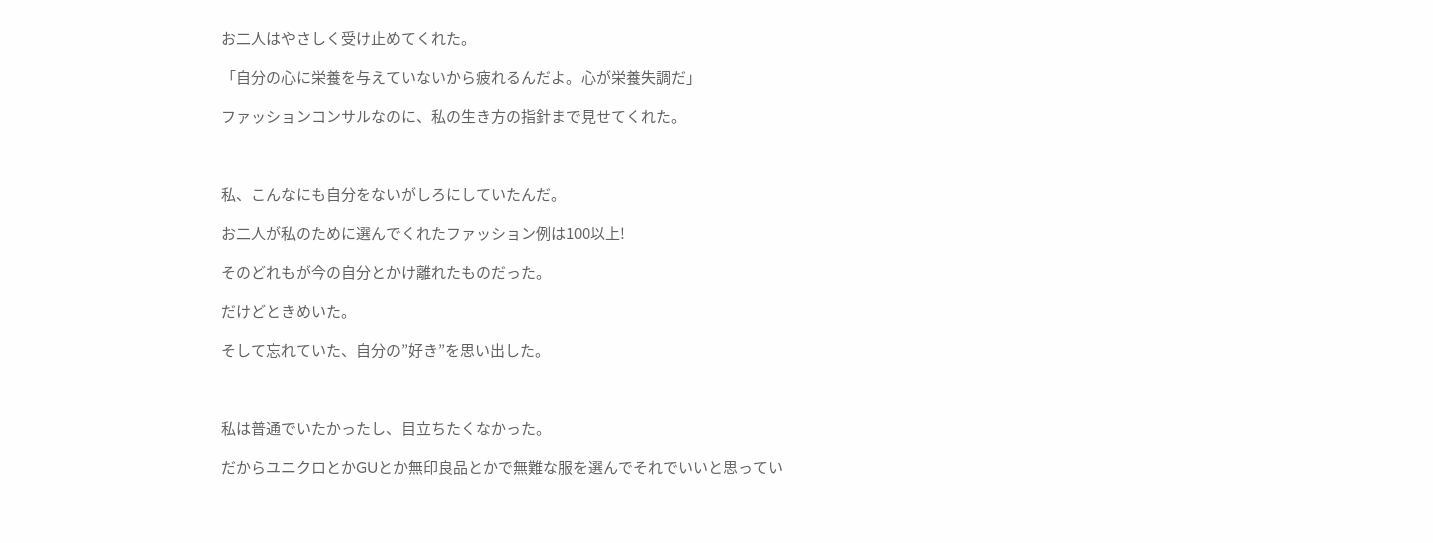お二人はやさしく受け止めてくれた。

「自分の心に栄養を与えていないから疲れるんだよ。心が栄養失調だ」

ファッションコンサルなのに、私の生き方の指針まで見せてくれた。



私、こんなにも自分をないがしろにしていたんだ。

お二人が私のために選んでくれたファッション例は100以上!

そのどれもが今の自分とかけ離れたものだった。

だけどときめいた。

そして忘れていた、自分の”好き”を思い出した。



私は普通でいたかったし、目立ちたくなかった。

だからユニクロとかGUとか無印良品とかで無難な服を選んでそれでいいと思ってい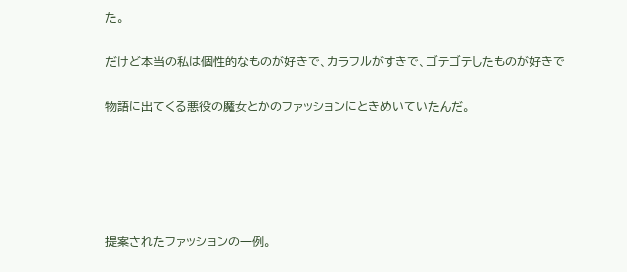た。

だけど本当の私は個性的なものが好きで、カラフルがすきで、ゴテゴテしたものが好きで

物語に出てくる悪役の魔女とかのファッションにときめいていたんだ。





提案されたファッションの一例。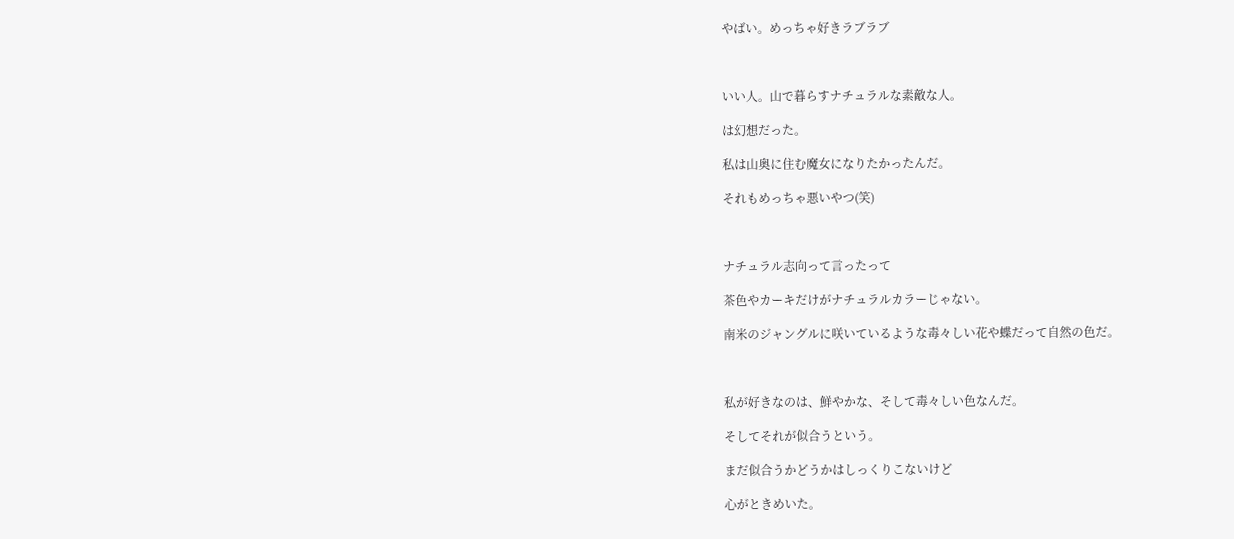やばい。めっちゃ好きラブラブ



いい人。山で暮らすナチュラルな素敵な人。

は幻想だった。

私は山奥に住む魔女になりたかったんだ。

それもめっちゃ悪いやつ(笑)



ナチュラル志向って言ったって

茶色やカーキだけがナチュラルカラーじゃない。

南米のジャングルに咲いているような毒々しい花や蝶だって自然の色だ。



私が好きなのは、鮮やかな、そして毒々しい色なんだ。

そしてそれが似合うという。

まだ似合うかどうかはしっくりこないけど

心がときめいた。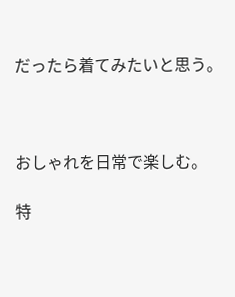だったら着てみたいと思う。



おしゃれを日常で楽しむ。

特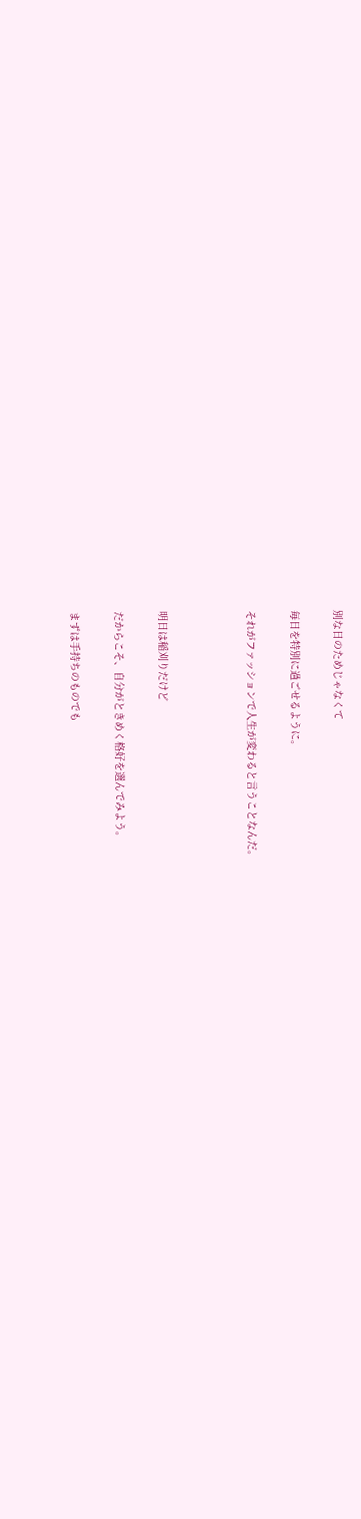別な日のためじゃなくて

毎日を特別に過ごせるように。

それがファッションで人生が変わると言うことなんだ。



明日は稲刈りだけど

だからこそ、自分がときめく格好を選んでみよう。

まずは手持ちのものでも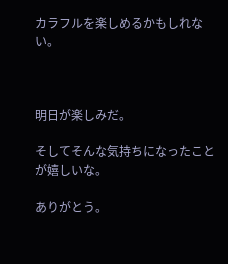カラフルを楽しめるかもしれない。



明日が楽しみだ。

そしてそんな気持ちになったことが嬉しいな。

ありがとう。